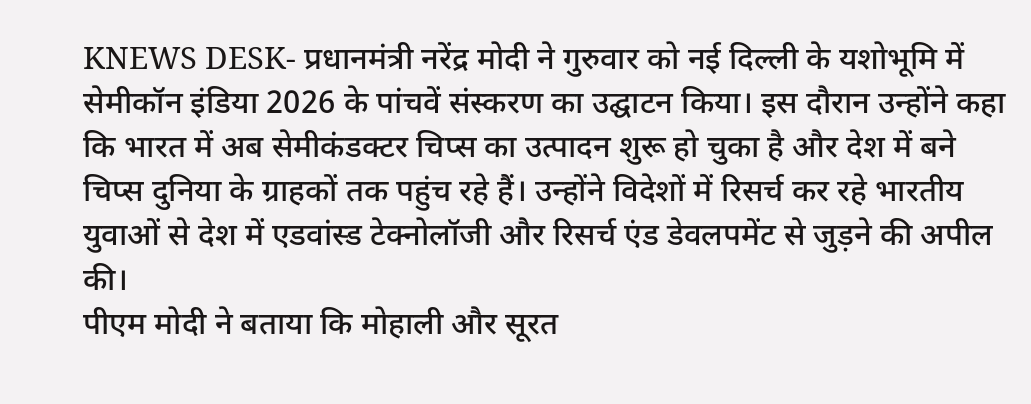KNEWS DESK- प्रधानमंत्री नरेंद्र मोदी ने गुरुवार को नई दिल्ली के यशोभूमि में सेमीकॉन इंडिया 2026 के पांचवें संस्करण का उद्घाटन किया। इस दौरान उन्होंने कहा कि भारत में अब सेमीकंडक्टर चिप्स का उत्पादन शुरू हो चुका है और देश में बने चिप्स दुनिया के ग्राहकों तक पहुंच रहे हैं। उन्होंने विदेशों में रिसर्च कर रहे भारतीय युवाओं से देश में एडवांस्ड टेक्नोलॉजी और रिसर्च एंड डेवलपमेंट से जुड़ने की अपील की।
पीएम मोदी ने बताया कि मोहाली और सूरत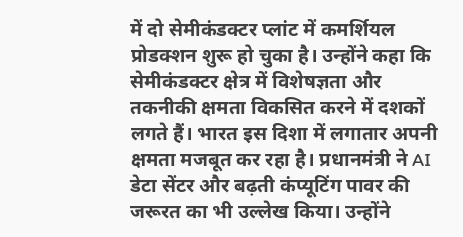में दो सेमीकंडक्टर प्लांट में कमर्शियल प्रोडक्शन शुरू हो चुका है। उन्होंने कहा कि सेमीकंडक्टर क्षेत्र में विशेषज्ञता और तकनीकी क्षमता विकसित करने में दशकों लगते हैं। भारत इस दिशा में लगातार अपनी क्षमता मजबूत कर रहा है। प्रधानमंत्री ने AI डेटा सेंटर और बढ़ती कंप्यूटिंग पावर की जरूरत का भी उल्लेख किया। उन्होंने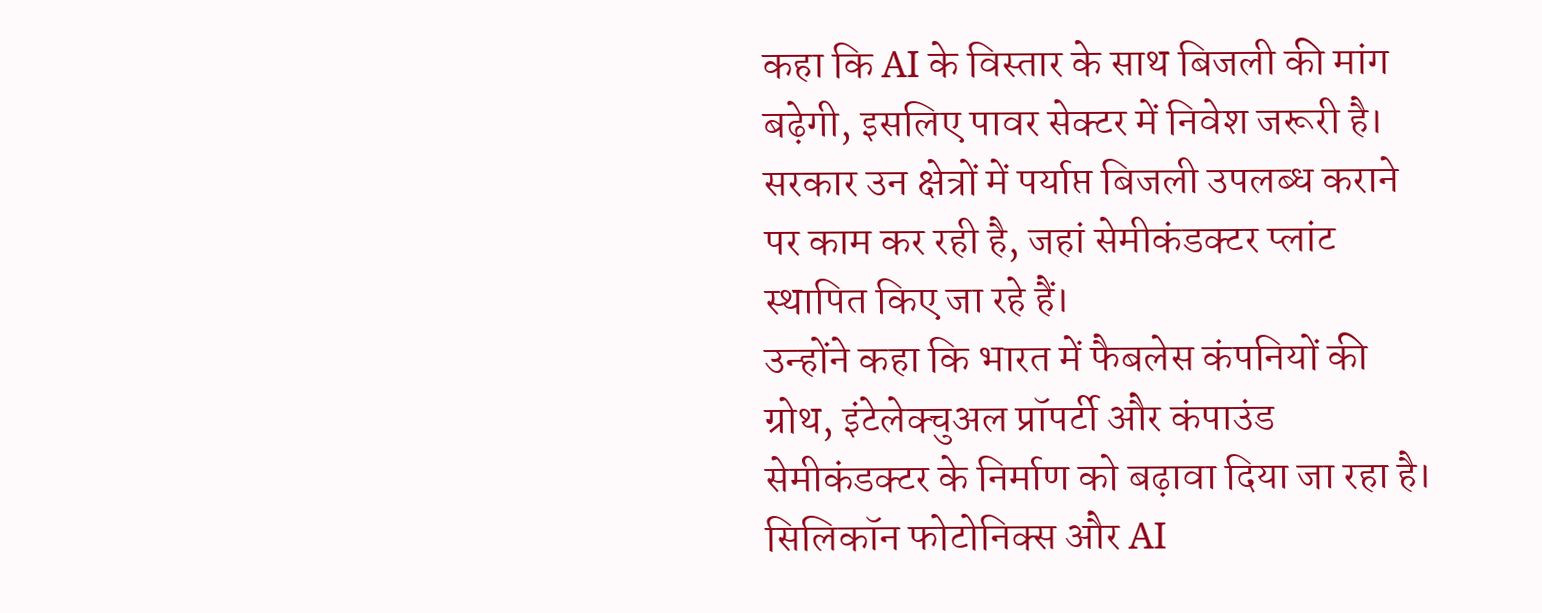कहा कि AI के विस्तार के साथ बिजली की मांग बढ़ेगी, इसलिए पावर सेक्टर में निवेश जरूरी है। सरकार उन क्षेत्रों में पर्याप्त बिजली उपलब्ध कराने पर काम कर रही है, जहां सेमीकंडक्टर प्लांट स्थापित किए जा रहे हैं।
उन्होंने कहा कि भारत में फैबलेस कंपनियों की ग्रोथ, इंटेलेक्चुअल प्रॉपर्टी और कंपाउंड सेमीकंडक्टर के निर्माण को बढ़ावा दिया जा रहा है। सिलिकॉन फोटोनिक्स और AI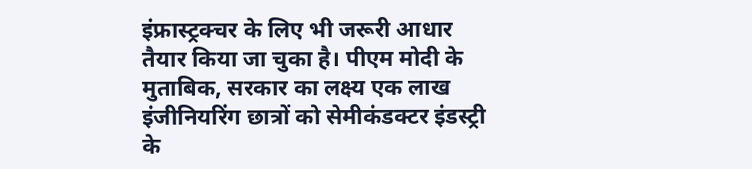इंफ्रास्ट्रक्चर के लिए भी जरूरी आधार तैयार किया जा चुका है। पीएम मोदी के मुताबिक, सरकार का लक्ष्य एक लाख इंजीनियरिंग छात्रों को सेमीकंडक्टर इंडस्ट्री के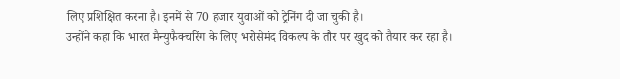लिए प्रशिक्षित करना है। इनमें से 70 हजार युवाओं को ट्रेनिंग दी जा चुकी है।
उन्होंने कहा कि भारत मैन्युफैक्चरिंग के लिए भरोसेमंद विकल्प के तौर पर खुद को तैयार कर रहा है।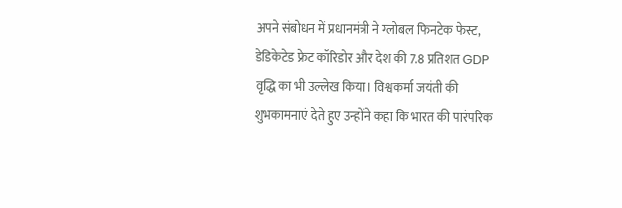अपने संबोधन में प्रधानमंत्री ने ग्लोबल फिनटेक फेस्ट, डेडिकेटेड फ्रेट कॉरिडोर और देश की 7.8 प्रतिशत GDP वृद्धि का भी उल्लेख किया। विश्वकर्मा जयंती की शुभकामनाएं देते हुए उन्होंने कहा कि भारत की पारंपरिक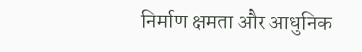निर्माण क्षमता और आधुनिक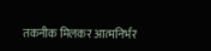तकनीक मिलकर आत्मनिर्भर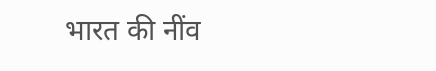भारत की नींव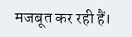मजबूत कर रही हैं।